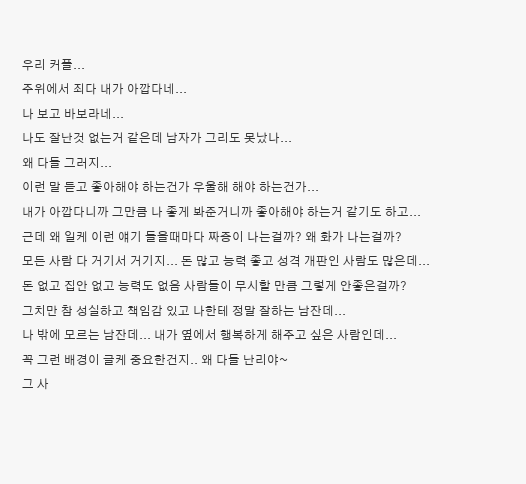우리 커플...
주위에서 죄다 내가 아깝다네...
나 보고 바보라네...
나도 잘난것 없는거 같은데 남자가 그리도 못났나...
왜 다들 그러지...
이런 말 듣고 좋아해야 하는건가 우울해 해야 하는건가...
내가 아깝다니까 그만큼 나 좋게 봐준거니까 좋아해야 하는거 같기도 하고...
근데 왜 일케 이런 얘기 들을때마다 짜증이 나는걸까? 왜 화가 나는걸까?
모든 사람 다 거기서 거기지... 돈 많고 능력 좋고 성격 개판인 사람도 많은데...
돈 없고 집안 없고 능력도 없음 사람들이 무시할 만큼 그렇게 안좋은걸까?
그치만 참 성실하고 책임감 있고 나한테 정말 잘하는 남잔데...
나 밖에 모르는 남잔데... 내가 옆에서 행복하게 해주고 싶은 사람인데...
꼭 그런 배경이 글케 중요한건지.. 왜 다들 난리야~
그 사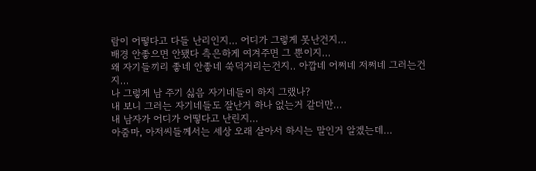람이 어떻다고 다들 난리인지... 어디가 그렇게 못난건지...
배경 안좋으면 안됐다 측은하게 여겨주면 그 뿐이지...
왜 자기들끼리 좋네 안좋네 쑥덕거리는건지.. 아깝네 어쩌네 저쩌네 그러는건지...
나 그렇게 남 주기 싫음 자기네들이 하지 그랬나?
내 보니 그러는 자기네들도 잘난거 하나 없는거 같더만...
내 남자가 어디가 어떻다고 난린지...
아줌마, 아저씨들께서는 세상 오래 살아서 하시는 말인거 알겠는데...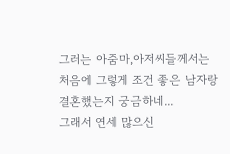그러는 아줌마,아저씨들께서는 처음에 그렇게 조건 좋은 남자랑 결혼했는지 궁금하네...
그래서 연세 많으신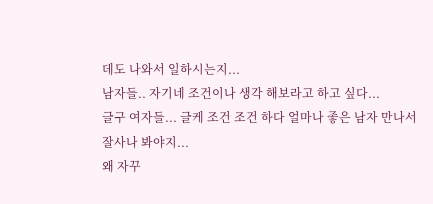데도 나와서 일하시는지...
남자들.. 자기네 조건이나 생각 해보라고 하고 싶다...
글구 여자들... 글케 조건 조건 하다 얼마나 좋은 남자 만나서 잘사나 봐야지...
왜 자꾸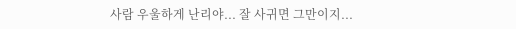사람 우울하게 난리야... 잘 사귀면 그만이지...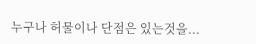누구나 허물이나 단점은 있는것을...